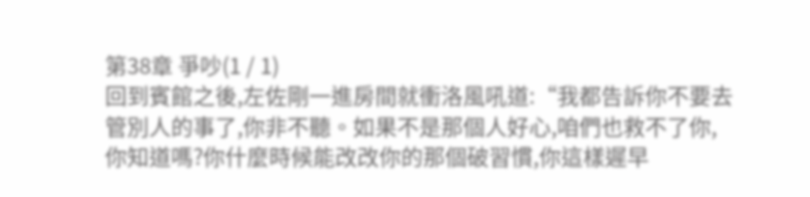第38章 爭吵(1 / 1)
回到賓館之後,左佐剛一進房間就衝洛風吼道:“我都告訴你不要去管別人的事了,你非不聽。如果不是那個人好心,咱們也救不了你,你知道嗎?你什麼時候能改改你的那個破習慣,你這樣遲早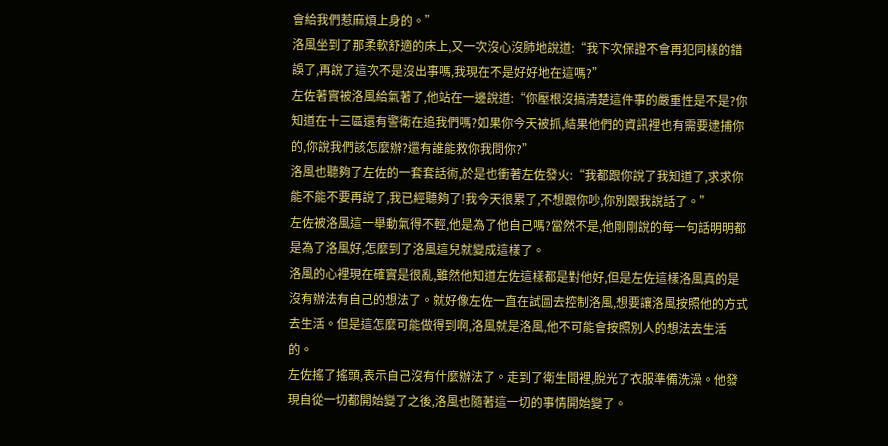會給我們惹麻煩上身的。”
洛風坐到了那柔軟舒適的床上,又一次沒心沒肺地說道:“我下次保證不會再犯同樣的錯誤了,再說了這次不是沒出事嗎,我現在不是好好地在這嗎?”
左佐著實被洛風給氣著了,他站在一邊說道:“你壓根沒搞清楚這件事的嚴重性是不是?你知道在十三區還有警衛在追我們嗎?如果你今天被抓,結果他們的資訊裡也有需要逮捕你的,你說我們該怎麼辦?還有誰能救你我問你?”
洛風也聽夠了左佐的一套套話術,於是也衝著左佐發火:“我都跟你說了我知道了,求求你能不能不要再說了,我已經聽夠了!我今天很累了,不想跟你吵,你別跟我說話了。”
左佐被洛風這一舉動氣得不輕,他是為了他自己嗎?當然不是,他剛剛說的每一句話明明都是為了洛風好,怎麼到了洛風這兒就變成這樣了。
洛風的心裡現在確實是很亂,雖然他知道左佐這樣都是對他好,但是左佐這樣洛風真的是沒有辦法有自己的想法了。就好像左佐一直在試圖去控制洛風,想要讓洛風按照他的方式去生活。但是這怎麼可能做得到啊,洛風就是洛風,他不可能會按照別人的想法去生活的。
左佐搖了搖頭,表示自己沒有什麼辦法了。走到了衛生間裡,脫光了衣服準備洗澡。他發現自從一切都開始變了之後,洛風也隨著這一切的事情開始變了。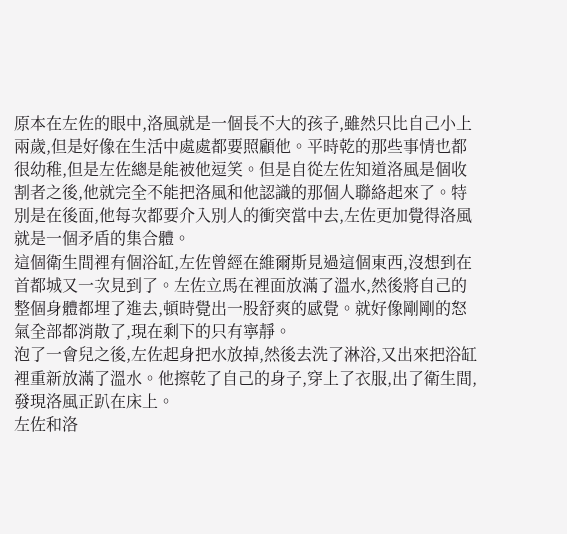原本在左佐的眼中,洛風就是一個長不大的孩子,雖然只比自己小上兩歲,但是好像在生活中處處都要照顧他。平時乾的那些事情也都很幼稚,但是左佐總是能被他逗笑。但是自從左佐知道洛風是個收割者之後,他就完全不能把洛風和他認識的那個人聯絡起來了。特別是在後面,他每次都要介入別人的衝突當中去,左佐更加覺得洛風就是一個矛盾的集合體。
這個衛生間裡有個浴缸,左佐曾經在維爾斯見過這個東西,沒想到在首都城又一次見到了。左佐立馬在裡面放滿了溫水,然後將自己的整個身體都埋了進去,頓時覺出一股舒爽的感覺。就好像剛剛的怒氣全部都消散了,現在剩下的只有寧靜。
泡了一會兒之後,左佐起身把水放掉,然後去洗了淋浴,又出來把浴缸裡重新放滿了溫水。他擦乾了自己的身子,穿上了衣服,出了衛生間,發現洛風正趴在床上。
左佐和洛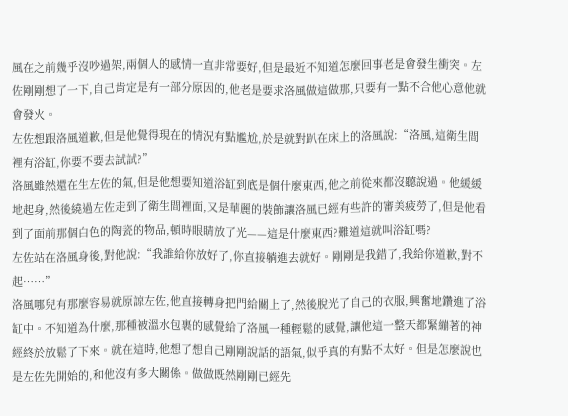風在之前幾乎沒吵過架,兩個人的感情一直非常要好,但是最近不知道怎麼回事老是會發生衝突。左佐剛剛想了一下,自己肯定是有一部分原因的,他老是要求洛風做這做那,只要有一點不合他心意他就會發火。
左佐想跟洛風道歉,但是他覺得現在的情況有點尷尬,於是就對趴在床上的洛風說:“洛風,這衛生間裡有浴缸,你要不要去試試?”
洛風雖然還在生左佐的氣,但是他想要知道浴缸到底是個什麼東西,他之前從來都沒聽說過。他緩緩地起身,然後繞過左佐走到了衛生間裡面,又是華麗的裝飾讓洛風已經有些許的審美疲勞了,但是他看到了面前那個白色的陶瓷的物品,頓時眼睛放了光——這是什麼東西?難道這就叫浴缸嗎?
左佐站在洛風身後,對他說:“我誰給你放好了,你直接躺進去就好。剛剛是我錯了,我給你道歉,對不起……”
洛風哪兒有那麼容易就原諒左佐,他直接轉身把門給關上了,然後脫光了自己的衣服,興奮地鑽進了浴缸中。不知道為什麼,那種被溫水包裹的感覺給了洛風一種輕鬆的感覺,讓他這一整天都緊繃著的神經終於放鬆了下來。就在這時,他想了想自己剛剛說話的語氣,似乎真的有點不太好。但是怎麼說也是左佐先開始的,和他沒有多大關係。做做既然剛剛已經先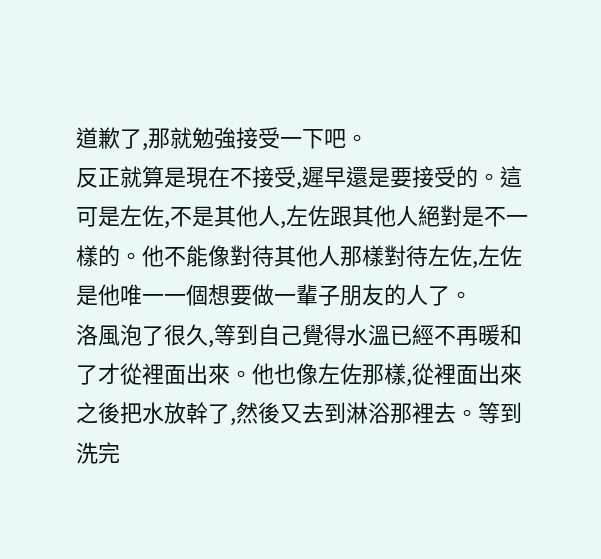道歉了,那就勉強接受一下吧。
反正就算是現在不接受,遲早還是要接受的。這可是左佐,不是其他人,左佐跟其他人絕對是不一樣的。他不能像對待其他人那樣對待左佐,左佐是他唯一一個想要做一輩子朋友的人了。
洛風泡了很久,等到自己覺得水溫已經不再暖和了才從裡面出來。他也像左佐那樣,從裡面出來之後把水放幹了,然後又去到淋浴那裡去。等到洗完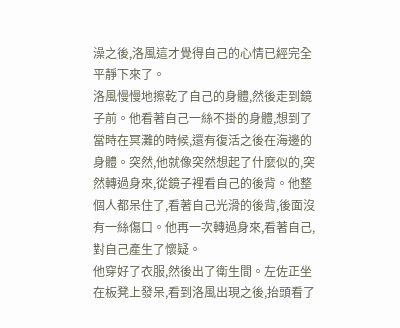澡之後,洛風這才覺得自己的心情已經完全平靜下來了。
洛風慢慢地擦乾了自己的身體,然後走到鏡子前。他看著自己一絲不掛的身體,想到了當時在冥灘的時候,還有復活之後在海邊的身體。突然,他就像突然想起了什麼似的,突然轉過身來,從鏡子裡看自己的後背。他整個人都呆住了,看著自己光滑的後背,後面沒有一絲傷口。他再一次轉過身來,看著自己,對自己產生了懷疑。
他穿好了衣服,然後出了衛生間。左佐正坐在板凳上發呆,看到洛風出現之後,抬頭看了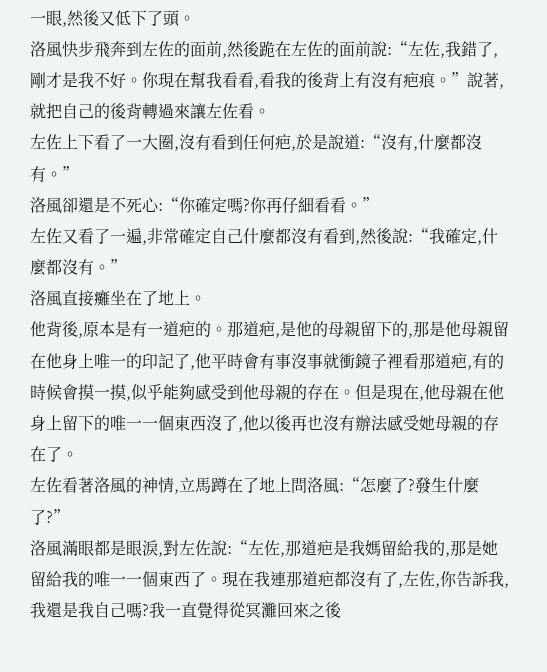一眼,然後又低下了頭。
洛風快步飛奔到左佐的面前,然後跪在左佐的面前說:“左佐,我錯了,剛才是我不好。你現在幫我看看,看我的後背上有沒有疤痕。”說著,就把自己的後背轉過來讓左佐看。
左佐上下看了一大圈,沒有看到任何疤,於是說道:“沒有,什麼都沒有。”
洛風卻還是不死心:“你確定嗎?你再仔細看看。”
左佐又看了一遍,非常確定自己什麼都沒有看到,然後說:“我確定,什麼都沒有。”
洛風直接癱坐在了地上。
他背後,原本是有一道疤的。那道疤,是他的母親留下的,那是他母親留在他身上唯一的印記了,他平時會有事沒事就衝鏡子裡看那道疤,有的時候會摸一摸,似乎能夠感受到他母親的存在。但是現在,他母親在他身上留下的唯一一個東西沒了,他以後再也沒有辦法感受她母親的存在了。
左佐看著洛風的神情,立馬蹲在了地上問洛風:“怎麼了?發生什麼了?”
洛風滿眼都是眼淚,對左佐說:“左佐,那道疤是我媽留給我的,那是她留給我的唯一一個東西了。現在我連那道疤都沒有了,左佐,你告訴我,我還是我自己嗎?我一直覺得從冥灘回來之後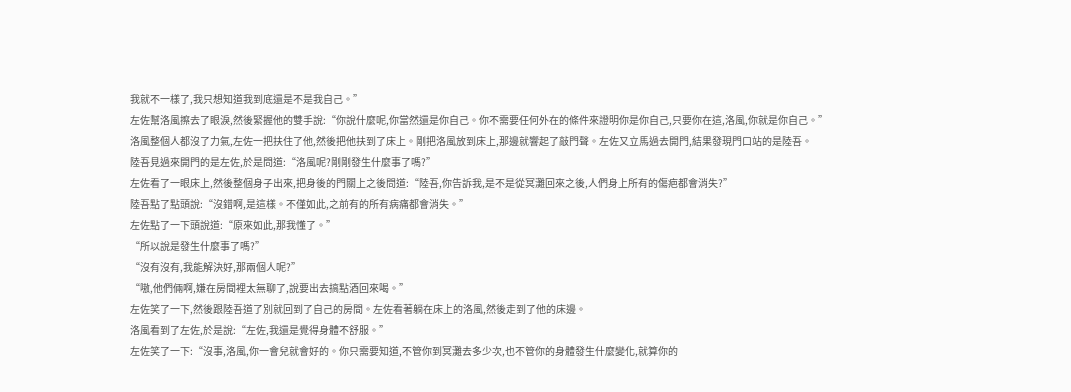我就不一樣了,我只想知道我到底還是不是我自己。”
左佐幫洛風擦去了眼淚,然後緊握他的雙手說:“你說什麼呢,你當然還是你自己。你不需要任何外在的條件來證明你是你自己,只要你在這,洛風,你就是你自己。”
洛風整個人都沒了力氣,左佐一把扶住了他,然後把他扶到了床上。剛把洛風放到床上,那邊就響起了敲門聲。左佐又立馬過去開門,結果發現門口站的是陸吾。
陸吾見過來開門的是左佐,於是問道:“洛風呢?剛剛發生什麼事了嗎?”
左佐看了一眼床上,然後整個身子出來,把身後的門關上之後問道:“陸吾,你告訴我,是不是從冥灘回來之後,人們身上所有的傷疤都會消失?”
陸吾點了點頭說:“沒錯啊,是這樣。不僅如此,之前有的所有病痛都會消失。”
左佐點了一下頭說道:“原來如此,那我懂了。”
“所以說是發生什麼事了嗎?”
“沒有沒有,我能解決好,那兩個人呢?”
“嗷,他們倆啊,嫌在房間裡太無聊了,說要出去搞點酒回來喝。”
左佐笑了一下,然後跟陸吾道了別就回到了自己的房間。左佐看著躺在床上的洛風,然後走到了他的床邊。
洛風看到了左佐,於是說:“左佐,我還是覺得身體不舒服。”
左佐笑了一下:“沒事,洛風,你一會兒就會好的。你只需要知道,不管你到冥灘去多少次,也不管你的身體發生什麼變化,就算你的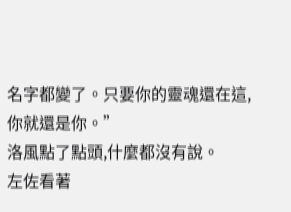名字都變了。只要你的靈魂還在這,你就還是你。”
洛風點了點頭,什麼都沒有說。
左佐看著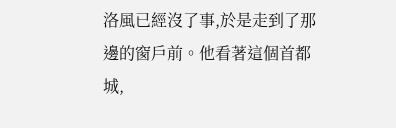洛風已經沒了事,於是走到了那邊的窗戶前。他看著這個首都城,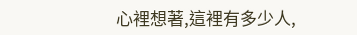心裡想著,這裡有多少人,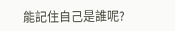能記住自己是誰呢?